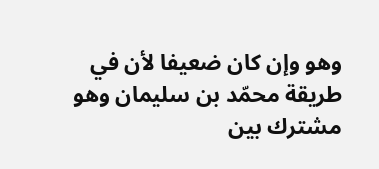وهو وإن كان ضعيفا لأن في طريقة محمّد بن سليمان وهو مشترك بين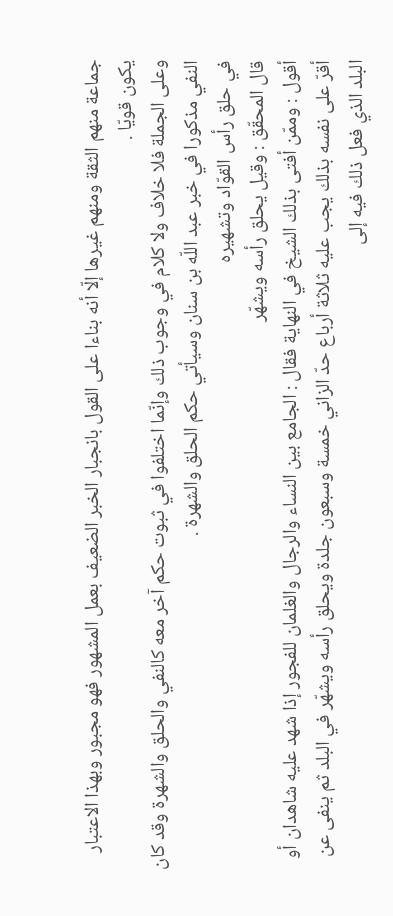جماعة منهم الثقة ومنهم غيرها إلّا أنه بناءا على القول بانجبار الخبر الضعيف بعمل المشهور فهو مجبور وبهذا الاعتبار يكون قويّا .
وعلى الجملة فلا خلاف ولا كلام في وجوب ذلك وإنّما اختلفوا في ثبوت حكم آخر معه كالنفي والحلق والشهرة وقد كان النفي مذكورا في خبر عبد اللّه بن سنان وسيأتي حكم الحلق والشهرة .
في حلق رأس القوّاد وتشهيره
قال المحقّق : وقيل يحلق رأسه ويشهّر
أقول : وممّن أفتى بذلك الشيخ في النهاية فقال : الجامع بين النساء والرجال والغلمان للفجور إذا شهد عليه شاهدان أو أقرّ على نفسه بذلك يجب عليه ثلاثة أرباع حدّ الزاني خمسة وسبعون جلدة ويحلق رأسه ويشهّر في البلد ثم ينفى عن البلد الذي فعل ذلك فيه إلى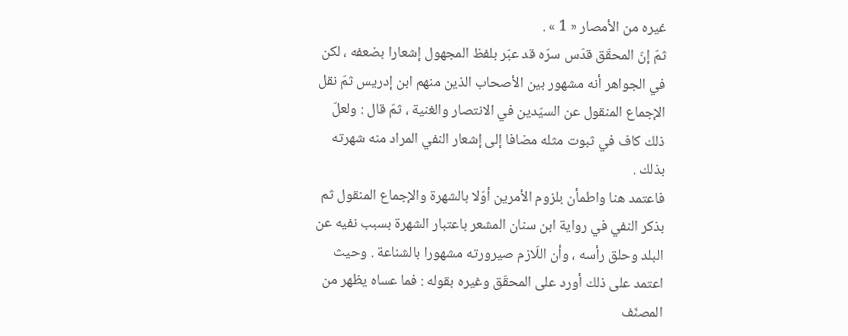غيره من الأمصار « 1 » .
ثمّ إنّ المحقّق قدّس سرّه قد عبّر بلفظ المجهول إشعارا بضعفه ، لكن في الجواهر أنه مشهور بين الأصحاب الذين منهم ابن إدريس ثمّ نقل الإجماع المنقول عن السيّدين في الانتصار والغنية ، ثمّ قال : ولعلّ ذلك كاف في ثبوت مثله مضافا إلى إشعار النفي المراد منه شهرته بذلك .
فاعتمد هنا واطمأن بلزوم الأمرين أوّلا بالشهرة والإجماع المنقول ثم بذكر النفي في رواية ابن سنان المشعر باعتبار الشهرة بسبب نفيه عن البلد وحلق رأسه ، وأن اللّازم صيرورته مشهورا بالشناعة . وحيث اعتمد على ذلك أورد على المحقّق وغيره بقوله : فما عساه يظهر من المصنّف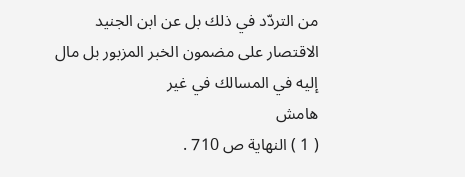من التردّد في ذلك بل عن ابن الجنيد الاقتصار على مضمون الخبر المزبور بل مال إليه في المسالك في غير
هامش
( 1 ) النهاية ص 710 .